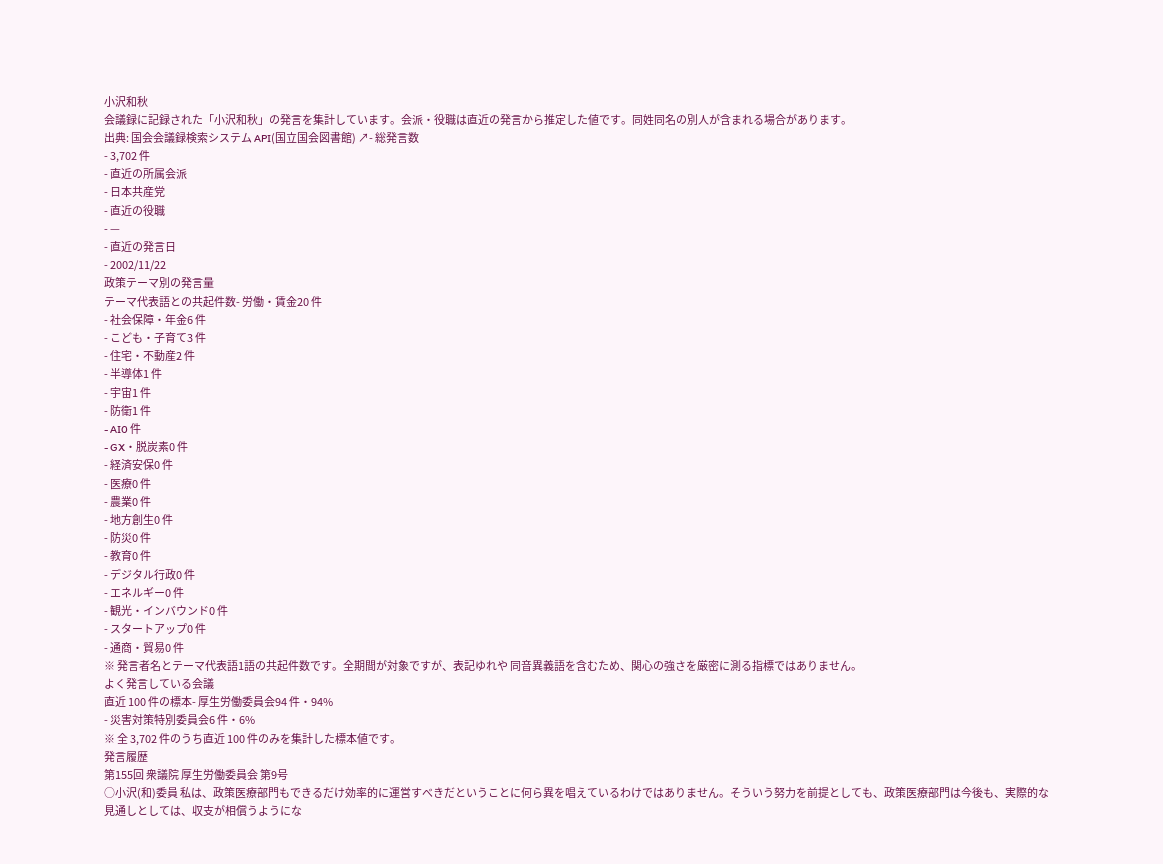小沢和秋
会議録に記録された「小沢和秋」の発言を集計しています。会派・役職は直近の発言から推定した値です。同姓同名の別人が含まれる場合があります。
出典: 国会会議録検索システム API(国立国会図書館) ↗- 総発言数
- 3,702 件
- 直近の所属会派
- 日本共産党
- 直近の役職
- —
- 直近の発言日
- 2002/11/22
政策テーマ別の発言量
テーマ代表語との共起件数- 労働・賃金20 件
- 社会保障・年金6 件
- こども・子育て3 件
- 住宅・不動産2 件
- 半導体1 件
- 宇宙1 件
- 防衛1 件
- AI0 件
- GX・脱炭素0 件
- 経済安保0 件
- 医療0 件
- 農業0 件
- 地方創生0 件
- 防災0 件
- 教育0 件
- デジタル行政0 件
- エネルギー0 件
- 観光・インバウンド0 件
- スタートアップ0 件
- 通商・貿易0 件
※ 発言者名とテーマ代表語1語の共起件数です。全期間が対象ですが、表記ゆれや 同音異義語を含むため、関心の強さを厳密に測る指標ではありません。
よく発言している会議
直近 100 件の標本- 厚生労働委員会94 件・94%
- 災害対策特別委員会6 件・6%
※ 全 3,702 件のうち直近 100 件のみを集計した標本値です。
発言履歴
第155回 衆議院 厚生労働委員会 第9号
○小沢(和)委員 私は、政策医療部門もできるだけ効率的に運営すべきだということに何ら異を唱えているわけではありません。そういう努力を前提としても、政策医療部門は今後も、実際的な見通しとしては、収支が相償うようにな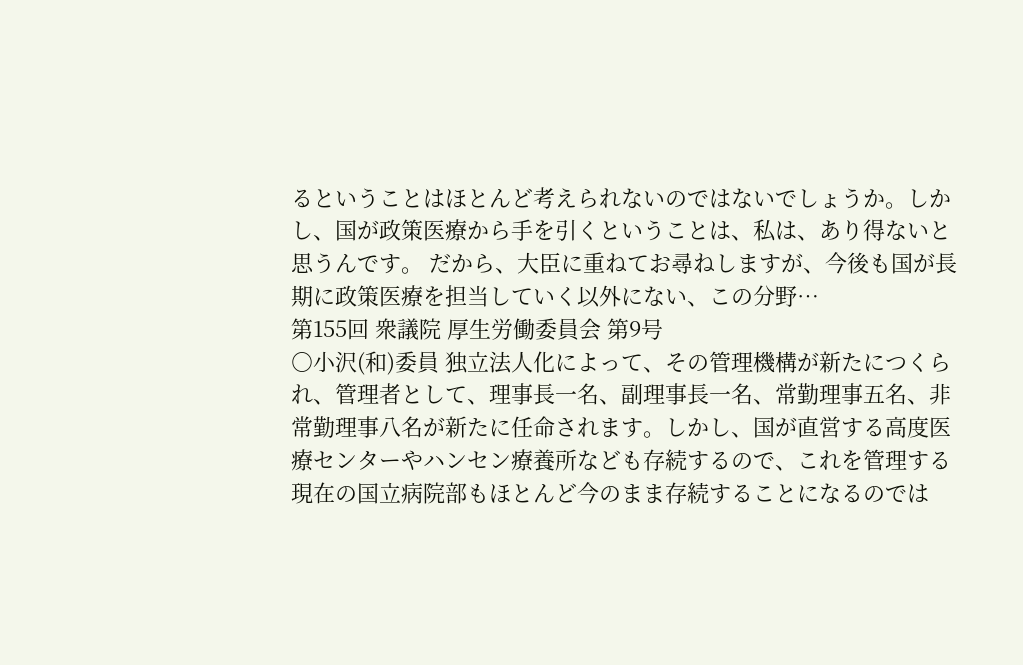るということはほとんど考えられないのではないでしょうか。しかし、国が政策医療から手を引くということは、私は、あり得ないと思うんです。 だから、大臣に重ねてお尋ねしますが、今後も国が長期に政策医療を担当していく以外にない、この分野…
第155回 衆議院 厚生労働委員会 第9号
○小沢(和)委員 独立法人化によって、その管理機構が新たにつくられ、管理者として、理事長一名、副理事長一名、常勤理事五名、非常勤理事八名が新たに任命されます。しかし、国が直営する高度医療センターやハンセン療養所なども存続するので、これを管理する現在の国立病院部もほとんど今のまま存続することになるのでは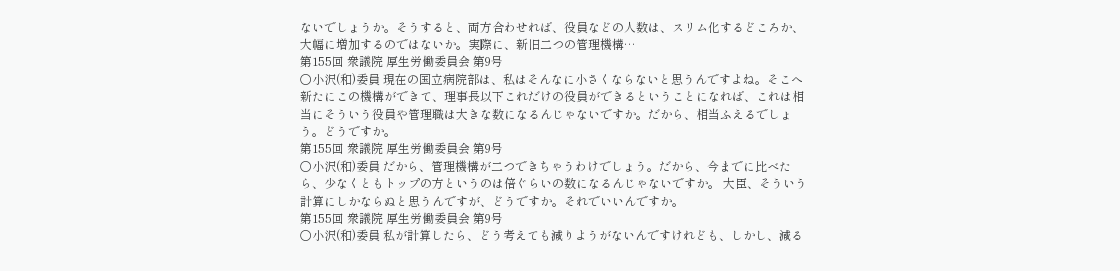ないでしょうか。そうすると、両方合わせれば、役員などの人数は、スリム化するどころか、大幅に増加するのではないか。実際に、新旧二つの管理機構…
第155回 衆議院 厚生労働委員会 第9号
○小沢(和)委員 現在の国立病院部は、私はそんなに小さくならないと思うんですよね。そこへ新たにこの機構ができて、理事長以下これだけの役員ができるということになれば、これは相当にそういう役員や管理職は大きな数になるんじゃないですか。だから、相当ふえるでしょう。どうですか。
第155回 衆議院 厚生労働委員会 第9号
○小沢(和)委員 だから、管理機構が二つできちゃうわけでしょう。だから、今までに比べたら、少なくともトップの方というのは倍ぐらいの数になるんじゃないですか。 大臣、そういう計算にしかならぬと思うんですが、どうですか。それでいいんですか。
第155回 衆議院 厚生労働委員会 第9号
○小沢(和)委員 私が計算したら、どう考えても減りようがないんですけれども、しかし、減る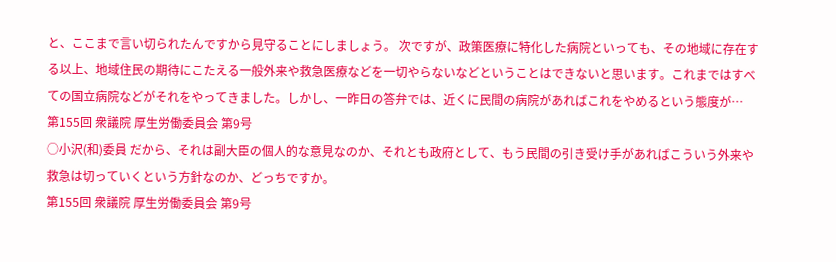と、ここまで言い切られたんですから見守ることにしましょう。 次ですが、政策医療に特化した病院といっても、その地域に存在する以上、地域住民の期待にこたえる一般外来や救急医療などを一切やらないなどということはできないと思います。これまではすべての国立病院などがそれをやってきました。しかし、一昨日の答弁では、近くに民間の病院があればこれをやめるという態度が…
第155回 衆議院 厚生労働委員会 第9号
○小沢(和)委員 だから、それは副大臣の個人的な意見なのか、それとも政府として、もう民間の引き受け手があればこういう外来や救急は切っていくという方針なのか、どっちですか。
第155回 衆議院 厚生労働委員会 第9号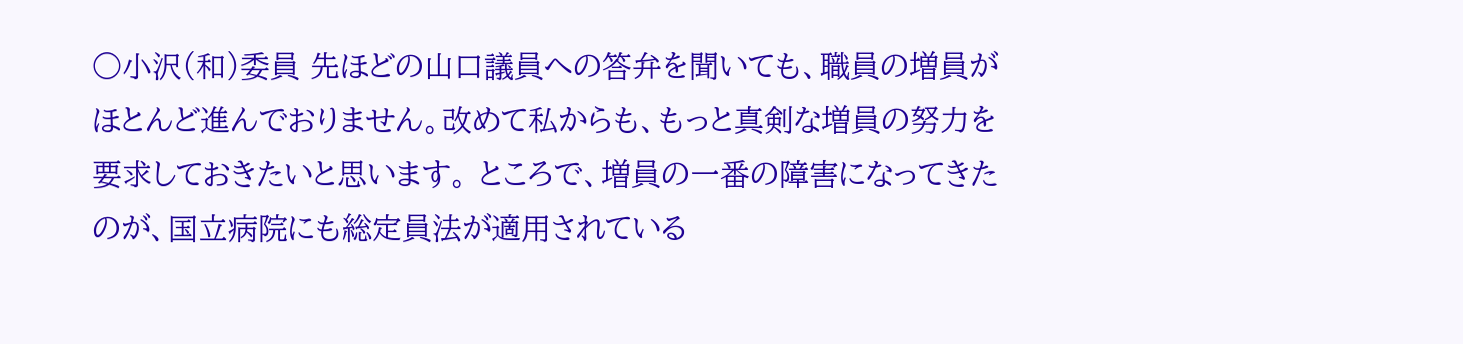○小沢(和)委員 先ほどの山口議員への答弁を聞いても、職員の増員がほとんど進んでおりません。改めて私からも、もっと真剣な増員の努力を要求しておきたいと思います。 ところで、増員の一番の障害になってきたのが、国立病院にも総定員法が適用されている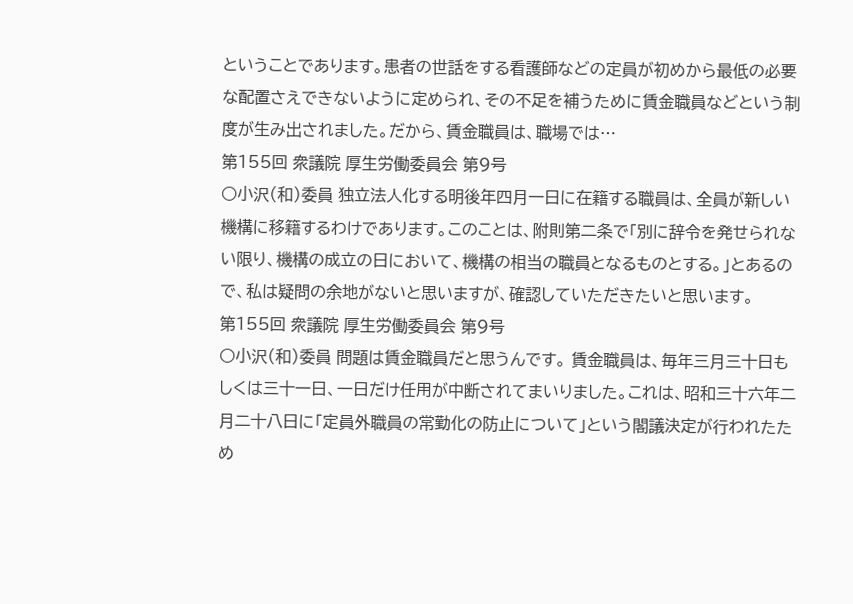ということであります。患者の世話をする看護師などの定員が初めから最低の必要な配置さえできないように定められ、その不足を補うために賃金職員などという制度が生み出されました。だから、賃金職員は、職場では…
第155回 衆議院 厚生労働委員会 第9号
○小沢(和)委員 独立法人化する明後年四月一日に在籍する職員は、全員が新しい機構に移籍するわけであります。このことは、附則第二条で「別に辞令を発せられない限り、機構の成立の日において、機構の相当の職員となるものとする。」とあるので、私は疑問の余地がないと思いますが、確認していただきたいと思います。
第155回 衆議院 厚生労働委員会 第9号
○小沢(和)委員 問題は賃金職員だと思うんです。 賃金職員は、毎年三月三十日もしくは三十一日、一日だけ任用が中断されてまいりました。これは、昭和三十六年二月二十八日に「定員外職員の常勤化の防止について」という閣議決定が行われたため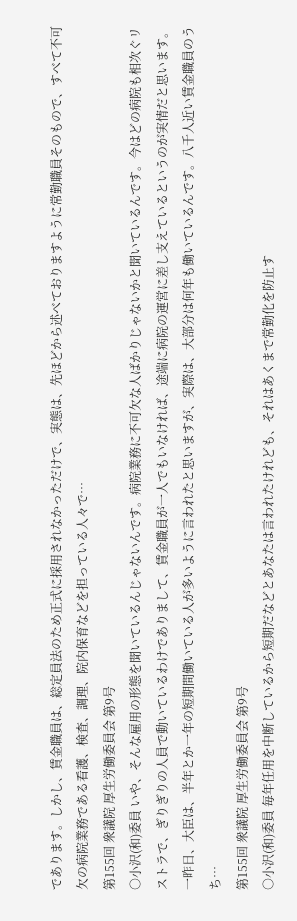であります。しかし、賃金職員は、総定員法のため正式に採用されなかっただけで、実態は、先ほどから述べておりますように常勤職員そのもので、すべて不可欠の病院業務である看護、検査、調理、院内保育などを担っている人々で…
第155回 衆議院 厚生労働委員会 第9号
○小沢(和)委員 いや、そんな雇用の形態を聞いているんじゃないんです。病院業務に不可欠な人ばかりじゃないかと聞いているんです。今はどの病院も相次ぐリストラで、ぎりぎりの人員で動いているわけでありまして、賃金職員が一人でもいなければ、途端に病院の運営に差し支えているというのが実情だと思います。 一昨日、大臣は、半年とか一年の短期間働いている人が多いように言われたと思いますが、実際は、大部分は何年も働いているんです。八千人近い賃金職員のうち…
第155回 衆議院 厚生労働委員会 第9号
○小沢(和)委員 毎年任用を中断しているから短期だなどとあなたは言われたけれども、それはあくまで常勤化を防止す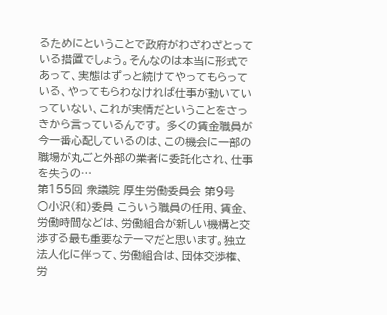るためにということで政府がわざわざとっている措置でしょう。そんなのは本当に形式であって、実態はずっと続けてやってもらっている、やってもらわなければ仕事が動いていっていない、これが実情だということをさっきから言っているんです。 多くの賃金職員が今一番心配しているのは、この機会に一部の職場が丸ごと外部の業者に委託化され、仕事を失うの…
第155回 衆議院 厚生労働委員会 第9号
○小沢(和)委員 こういう職員の任用、賃金、労働時間などは、労働組合が新しい機構と交渉する最も重要なテーマだと思います。独立法人化に伴って、労働組合は、団体交渉権、労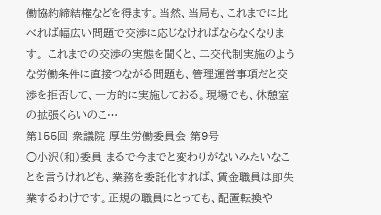働協約締結権などを得ます。当然、当局も、これまでに比べれば幅広い問題で交渉に応じなければならなくなります。 これまでの交渉の実態を聞くと、二交代制実施のような労働条件に直接つながる問題も、管理運営事項だと交渉を拒否して、一方的に実施しておる。現場でも、休憩室の拡張くらいのこ…
第155回 衆議院 厚生労働委員会 第9号
○小沢(和)委員 まるで今までと変わりがないみたいなことを言うけれども、業務を委託化すれば、賃金職員は即失業するわけです。正規の職員にとっても、配置転換や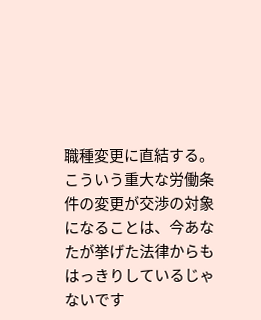職種変更に直結する。こういう重大な労働条件の変更が交渉の対象になることは、今あなたが挙げた法律からもはっきりしているじゃないです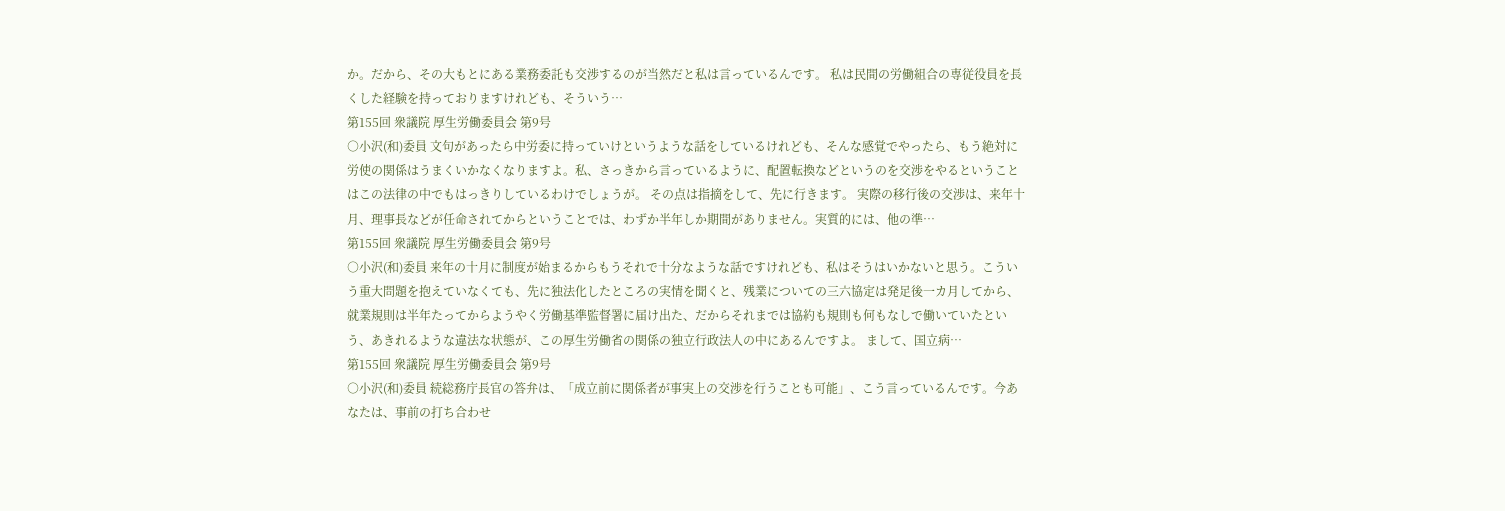か。だから、その大もとにある業務委託も交渉するのが当然だと私は言っているんです。 私は民間の労働組合の専従役員を長くした経験を持っておりますけれども、そういう…
第155回 衆議院 厚生労働委員会 第9号
○小沢(和)委員 文句があったら中労委に持っていけというような話をしているけれども、そんな感覚でやったら、もう絶対に労使の関係はうまくいかなくなりますよ。私、さっきから言っているように、配置転換などというのを交渉をやるということはこの法律の中でもはっきりしているわけでしょうが。 その点は指摘をして、先に行きます。 実際の移行後の交渉は、来年十月、理事長などが任命されてからということでは、わずか半年しか期間がありません。実質的には、他の準…
第155回 衆議院 厚生労働委員会 第9号
○小沢(和)委員 来年の十月に制度が始まるからもうそれで十分なような話ですけれども、私はそうはいかないと思う。こういう重大問題を抱えていなくても、先に独法化したところの実情を聞くと、残業についての三六協定は発足後一カ月してから、就業規則は半年たってからようやく労働基準監督署に届け出た、だからそれまでは協約も規則も何もなしで働いていたという、あきれるような違法な状態が、この厚生労働省の関係の独立行政法人の中にあるんですよ。 まして、国立病…
第155回 衆議院 厚生労働委員会 第9号
○小沢(和)委員 続総務庁長官の答弁は、「成立前に関係者が事実上の交渉を行うことも可能」、こう言っているんです。今あなたは、事前の打ち合わせ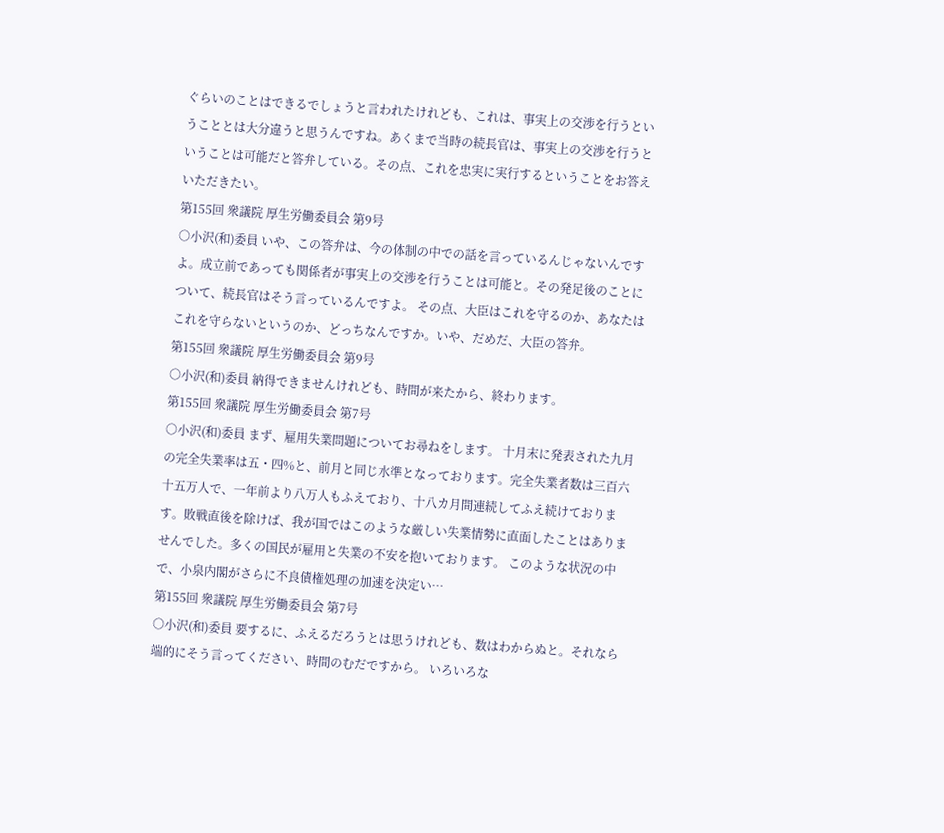ぐらいのことはできるでしょうと言われたけれども、これは、事実上の交渉を行うということとは大分違うと思うんですね。あくまで当時の続長官は、事実上の交渉を行うということは可能だと答弁している。その点、これを忠実に実行するということをお答えいただきたい。
第155回 衆議院 厚生労働委員会 第9号
○小沢(和)委員 いや、この答弁は、今の体制の中での話を言っているんじゃないんですよ。成立前であっても関係者が事実上の交渉を行うことは可能と。その発足後のことについて、続長官はそう言っているんですよ。 その点、大臣はこれを守るのか、あなたはこれを守らないというのか、どっちなんですか。いや、だめだ、大臣の答弁。
第155回 衆議院 厚生労働委員会 第9号
○小沢(和)委員 納得できませんけれども、時間が来たから、終わります。
第155回 衆議院 厚生労働委員会 第7号
○小沢(和)委員 まず、雇用失業問題についてお尋ねをします。 十月末に発表された九月の完全失業率は五・四%と、前月と同じ水準となっております。完全失業者数は三百六十五万人で、一年前より八万人もふえており、十八カ月間連続してふえ続けております。敗戦直後を除けば、我が国ではこのような厳しい失業情勢に直面したことはありませんでした。多くの国民が雇用と失業の不安を抱いております。 このような状況の中で、小泉内閣がさらに不良債権処理の加速を決定い…
第155回 衆議院 厚生労働委員会 第7号
○小沢(和)委員 要するに、ふえるだろうとは思うけれども、数はわからぬと。それなら端的にそう言ってください、時間のむだですから。 いろいろな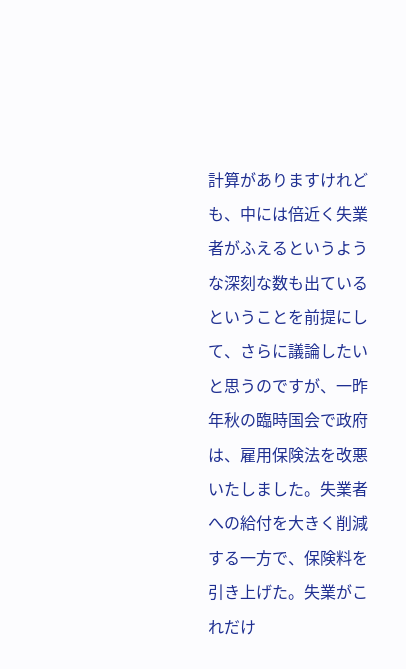計算がありますけれども、中には倍近く失業者がふえるというような深刻な数も出ているということを前提にして、さらに議論したいと思うのですが、一昨年秋の臨時国会で政府は、雇用保険法を改悪いたしました。失業者への給付を大きく削減する一方で、保険料を引き上げた。失業がこれだけ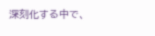深刻化する中で、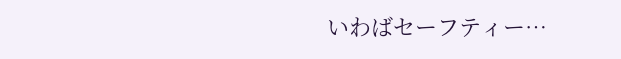いわばセーフティー…